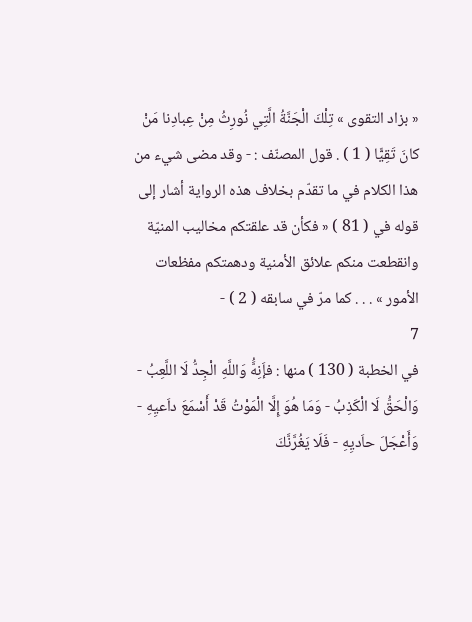« بزاد التقوى » تِلْكَ الْجَنَّةُ الَّتِي نُورِثُ مِنْ عِبادِنا مَنْ كانَ تَقِيًّا ( 1 ) . قول المصنّف : - وقد مضى شيء من هذا الكلام في ما تقدّم بخلاف هذه الرواية أشار إلى قوله في ( 81 ) « فكأن قد علقتكم مخاليب المنيّة وانقطعت منكم علائق الأمنية ودهمتكم مفظعات الأمور » . . . كما مرّ في سابقه ( 2 ) -
7
في الخطبة ( 130 ) منها : فإَنِهَُّ وَاللَّهِ الْجِدُّ لَا اللَّعِبُ - وَالْحَقُّ لَا الْكَذِبُ - وَمَا هُوَ إِلَّا الْمَوْتُ قَدْ أَسْمَعَ داَعيِهِ - وَأَعْجَلَ حاَديِهِ - فَلَا يَغُرَّنَّكَ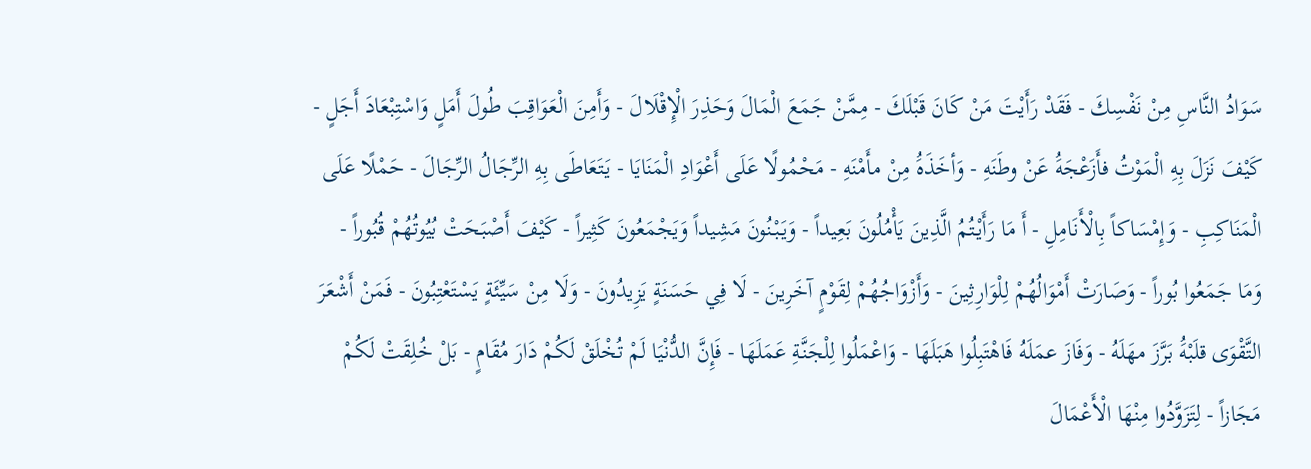سَوَادُ النَّاسِ مِنْ نَفْسِكَ - فَقَدْ رَأَيْتَ مَنْ كَانَ قَبْلَكَ - مِمَّنْ جَمَعَ الْمَالَ وَحَذِرَ الْإِقْلَالَ - وَأَمِنَ الْعَوَاقِبَ طُولَ أَمَلٍ وَاسْتِبْعَادَ أَجَلٍ - كَيْفَ نَزَلَ بِهِ الْمَوْتُ فأَزَعْجَهَُ عَنْ وطَنَهِ - وَأخَذَهَُ مِنْ مأَمْنَهِ - مَحْمُولًا عَلَى أَعْوَادِ الْمَنَايَا - يَتَعَاطَى بِهِ الرِّجَالُ الرِّجَالَ - حَمْلًا عَلَى الْمَنَاكِبِ - وَإِمْسَاكاً بِالْأَنَامِلِ - أَ مَا رَأَيْتُمُ الَّذِينَ يَأْمُلُونَ بَعِيداً - وَيَبْنُونَ مَشِيداً وَيَجْمَعُونَ كَثِيراً - كَيْفَ أَصْبَحَتْ بُيُوتُهُمْ قُبُوراً - وَمَا جَمَعُوا بُوراً - وَصَارَتْ أَمْوَالُهُمْ لِلْوَارِثِينَ - وَأَزْوَاجُهُمْ لِقَوْمٍ آخَرِينَ - لَا فِي حَسَنَةٍ يَزِيدُونَ - وَلَا مِنْ سَيِّئَةٍ يَسْتَعْتِبُونَ - فَمَنْ أَشْعَرَ التَّقْوَى قلَبْهَُ بَرَّزَ مهَلَهُ - وَفَازَ عمَلَهُ فَاهْتَبِلُوا هَبَلَهَا - وَاعْمَلُوا لِلْجَنَّةِ عَمَلَهَا - فَإِنَّ الدُّنْيَا لَمْ تُخْلَقْ لَكُمْ دَارَ مُقَامٍ - بَلْ خُلِقَتْ لَكُمْ مَجَازاً - لِتَزَوَّدُوا مِنْهَا الْأَعْمَالَ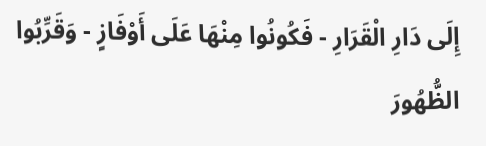إِلَى دَارِ الْقَرَارِ - فَكُونُوا مِنْهَا عَلَى أَوْفَازٍ - وَقَرِّبُوا الظُّهُورَ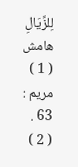لِلزِّيَالِ
هامش
( 1 ) مريم : 63 .
( 2 )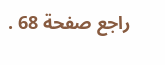راجع صفحة 68 .